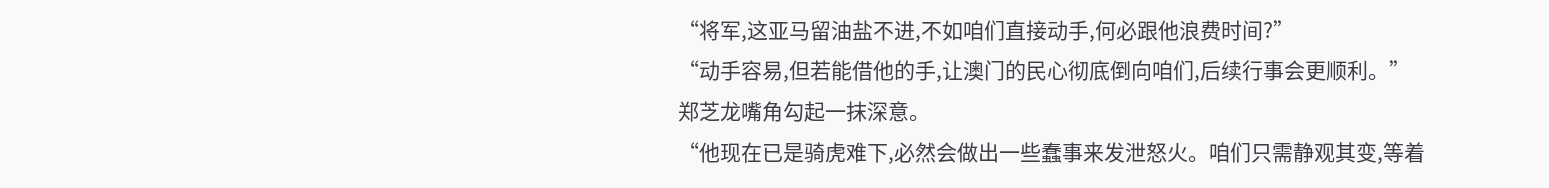“将军,这亚马留油盐不进,不如咱们直接动手,何必跟他浪费时间?”
“动手容易,但若能借他的手,让澳门的民心彻底倒向咱们,后续行事会更顺利。”
郑芝龙嘴角勾起一抹深意。
“他现在已是骑虎难下,必然会做出一些蠢事来发泄怒火。咱们只需静观其变,等着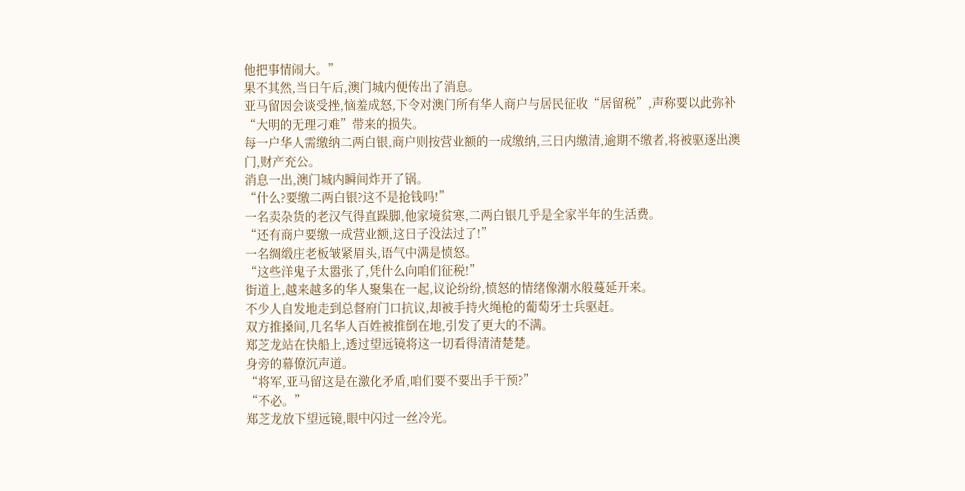他把事情闹大。”
果不其然,当日午后,澳门城内便传出了消息。
亚马留因会谈受挫,恼羞成怒,下令对澳门所有华人商户与居民征收“居留税”,声称要以此弥补“大明的无理刁难”带来的损失。
每一户华人需缴纳二两白银,商户则按营业额的一成缴纳,三日内缴清,逾期不缴者,将被驱逐出澳门,财产充公。
消息一出,澳门城内瞬间炸开了锅。
“什么?要缴二两白银?这不是抢钱吗!”
一名卖杂货的老汉气得直跺脚,他家境贫寒,二两白银几乎是全家半年的生活费。
“还有商户要缴一成营业额,这日子没法过了!”
一名绸缎庄老板皱紧眉头,语气中满是愤怒。
“这些洋鬼子太嚣张了,凭什么向咱们征税!”
街道上,越来越多的华人聚集在一起,议论纷纷,愤怒的情绪像潮水般蔓延开来。
不少人自发地走到总督府门口抗议,却被手持火绳枪的葡萄牙士兵驱赶。
双方推搡间,几名华人百姓被推倒在地,引发了更大的不满。
郑芝龙站在快船上,透过望远镜将这一切看得清清楚楚。
身旁的幕僚沉声道。
“将军,亚马留这是在激化矛盾,咱们要不要出手干预?”
“不必。”
郑芝龙放下望远镜,眼中闪过一丝冷光。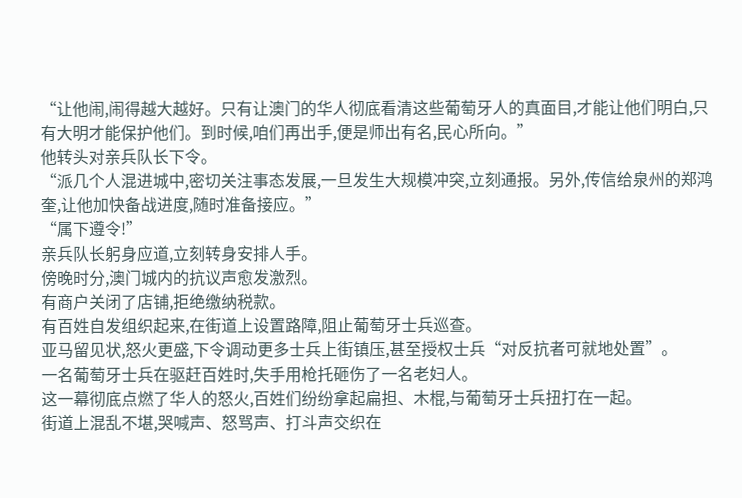“让他闹,闹得越大越好。只有让澳门的华人彻底看清这些葡萄牙人的真面目,才能让他们明白,只有大明才能保护他们。到时候,咱们再出手,便是师出有名,民心所向。”
他转头对亲兵队长下令。
“派几个人混进城中,密切关注事态发展,一旦发生大规模冲突,立刻通报。另外,传信给泉州的郑鸿奎,让他加快备战进度,随时准备接应。”
“属下遵令!”
亲兵队长躬身应道,立刻转身安排人手。
傍晚时分,澳门城内的抗议声愈发激烈。
有商户关闭了店铺,拒绝缴纳税款。
有百姓自发组织起来,在街道上设置路障,阻止葡萄牙士兵巡查。
亚马留见状,怒火更盛,下令调动更多士兵上街镇压,甚至授权士兵“对反抗者可就地处置”。
一名葡萄牙士兵在驱赶百姓时,失手用枪托砸伤了一名老妇人。
这一幕彻底点燃了华人的怒火,百姓们纷纷拿起扁担、木棍,与葡萄牙士兵扭打在一起。
街道上混乱不堪,哭喊声、怒骂声、打斗声交织在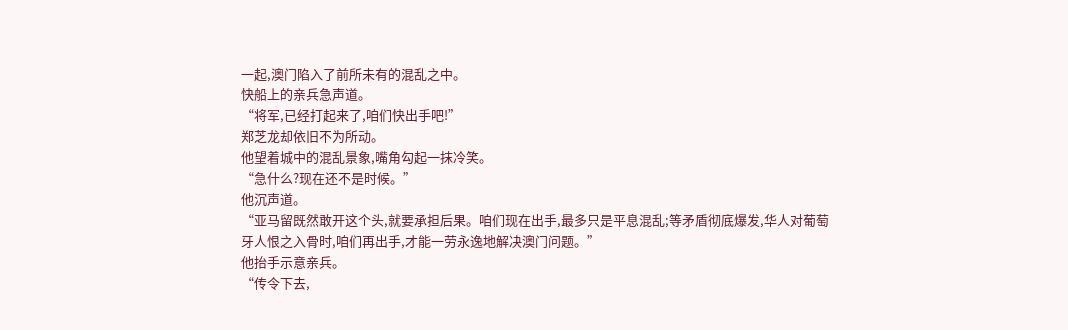一起,澳门陷入了前所未有的混乱之中。
快船上的亲兵急声道。
“将军,已经打起来了,咱们快出手吧!”
郑芝龙却依旧不为所动。
他望着城中的混乱景象,嘴角勾起一抹冷笑。
“急什么?现在还不是时候。”
他沉声道。
“亚马留既然敢开这个头,就要承担后果。咱们现在出手,最多只是平息混乱;等矛盾彻底爆发,华人对葡萄牙人恨之入骨时,咱们再出手,才能一劳永逸地解决澳门问题。”
他抬手示意亲兵。
“传令下去,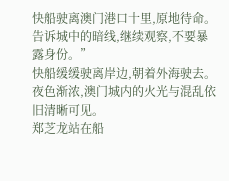快船驶离澳门港口十里,原地待命。告诉城中的暗线,继续观察,不要暴露身份。”
快船缓缓驶离岸边,朝着外海驶去。
夜色渐浓,澳门城内的火光与混乱依旧清晰可见。
郑芝龙站在船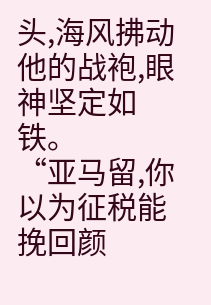头,海风拂动他的战袍,眼神坚定如铁。
“亚马留,你以为征税能挽回颜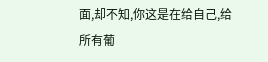面,却不知,你这是在给自己,给所有葡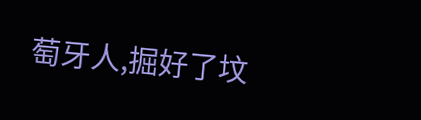萄牙人,掘好了坟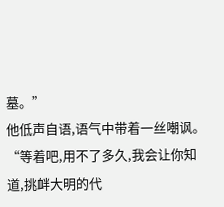墓。”
他低声自语,语气中带着一丝嘲讽。
“等着吧,用不了多久,我会让你知道,挑衅大明的代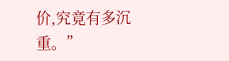价,究竟有多沉重。”